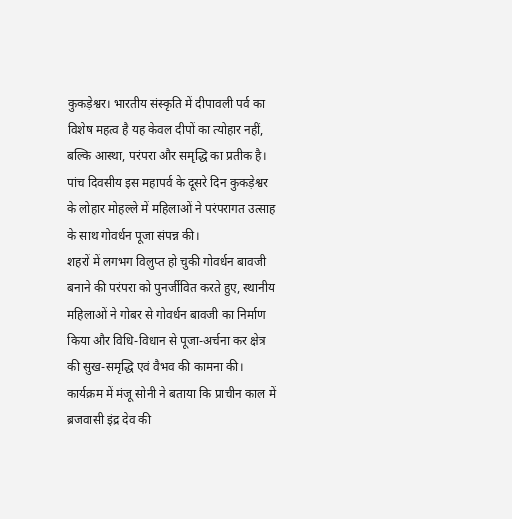कुकड़ेश्वर। भारतीय संस्कृति में दीपावली पर्व का विशेष महत्व है यह केवल दीपों का त्योहार नहीं, बल्कि आस्था, परंपरा और समृद्धि का प्रतीक है। पांच दिवसीय इस महापर्व के दूसरे दिन कुकड़ेश्वर के लोहार मोहल्ले में महिलाओं ने परंपरागत उत्साह के साथ गोवर्धन पूजा संपन्न की।
शहरों में लगभग विलुप्त हो चुकी गोवर्धन बावजी बनाने की परंपरा को पुनर्जीवित करते हुए, स्थानीय महिलाओं ने गोबर से गोवर्धन बावजी का निर्माण किया और विधि-विधान से पूजा-अर्चना कर क्षेत्र की सुख-समृद्धि एवं वैभव की कामना की।
कार्यक्रम में मंजू सोनी ने बताया कि प्राचीन काल में ब्रजवासी इंद्र देव की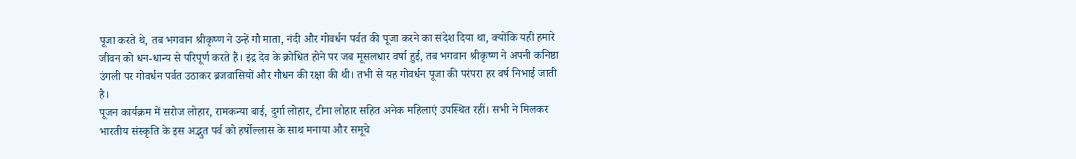पूजा करते थे, तब भगवान श्रीकृष्ण ने उन्हें गौ माता, नंदी और गोवर्धन पर्वत की पूजा करने का संदेश दिया था, क्योंकि यही हमारे जीवन को धन-धान्य से परिपूर्ण करते हैं। इंद्र देव के क्रोधित होने पर जब मूसलधार वर्षा हुई, तब भगवान श्रीकृष्ण ने अपनी कनिष्ठा उंगली पर गोवर्धन पर्वत उठाकर ब्रजवासियों और गौधन की रक्षा की थी। तभी से यह गोवर्धन पूजा की परंपरा हर वर्ष निभाई जाती है।
पूजन कार्यक्रम में सरोज लोहार, रामकन्या बाई, दुर्गा लोहार, टीना लोहार सहित अनेक महिलाएं उपस्थित रहीं। सभी ने मिलकर भारतीय संस्कृति के इस अद्भुत पर्व को हर्षोल्लास के साथ मनाया और समूचे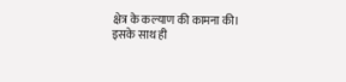क्षेत्र के कल्याण की कामना की।
इसके साथ ही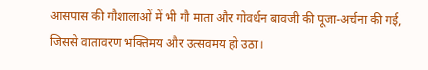आसपास की गौशालाओं में भी गौ माता और गोवर्धन बावजी की पूजा-अर्चना की गई, जिससे वातावरण भक्तिमय और उत्सवमय हो उठा।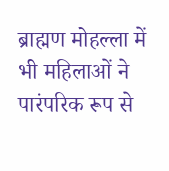ब्राह्मण मोहल्ला में भी महिलाओं ने पारंपरिक रूप से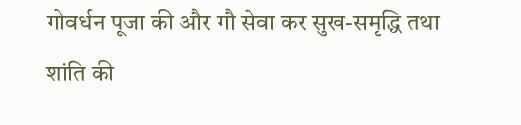गोवर्धन पूजा की और गौ सेवा कर सुख-समृद्धि तथा शांति की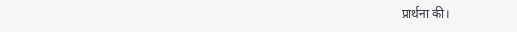प्रार्थना की।